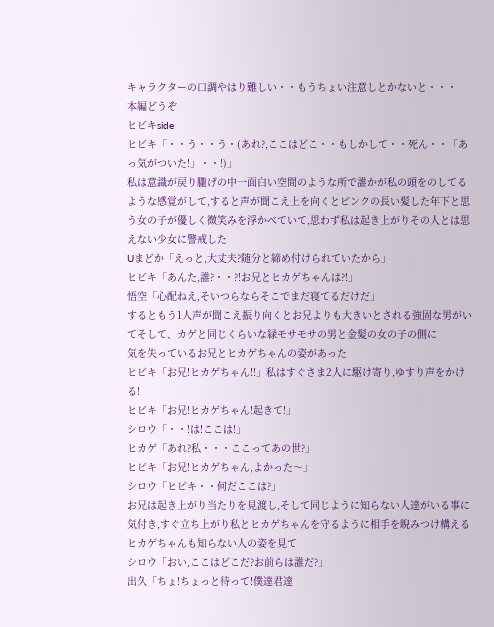キャラクターの口調やはり難しい・・もうちょい注意しとかないと・・・
本編どうぞ
ヒビキside
ヒビキ「・・う・・う・(あれ?,ここはどこ・・もしかして・・死ん・・「あっ気がついた!」・・!)」
私は意識が戻り朧げの中一面白い空間のような所で誰かが私の頭をのしてるような感覚がして,すると声が聞こえ上を向くとピンクの長い髪した年下と思う女の子が優しく微笑みを浮かべていて,思わず私は起き上がりその人とは思えない少女に警戒した
Uまどか「えっと,大丈夫?随分と締め付けられていたから」
ヒビキ「あんた,誰?・・?!お兄とヒカゲちゃんは?!」
悟空「心配ねえ,そいつらならそこでまだ寝てるだけだ」
するともう1人声が聞こえ振り向くとお兄よりも大きいとされる強固な男がいてそして、カゲと同じくらいな緑モサモサの男と金髪の女の子の側に
気を失っているお兄とヒカゲちゃんの姿があった
ヒビキ「お兄!ヒカゲちゃん!!」私はすぐさま2人に駆け寄り,ゆすり声をかける!
ヒビキ「お兄!ヒカゲちゃん!起きて!」
シロウ「・・!は!ここは!」
ヒカゲ「あれ?私・・・ここってあの世?」
ヒビキ「お兄!ヒカゲちゃん,よかった〜」
シロウ「ヒビキ・・何だここは?」
お兄は起き上がり当たりを見渡し,そして同じように知らない人達がいる事に気付き,すぐ立ち上がり私とヒカゲちゃんを守るように相手を睨みつけ構えるヒカゲちゃんも知らない人の姿を見て
シロウ「おい,ここはどこだ?お前らは誰だ?」
出久「ちょ!ちょっと待って!僕達君達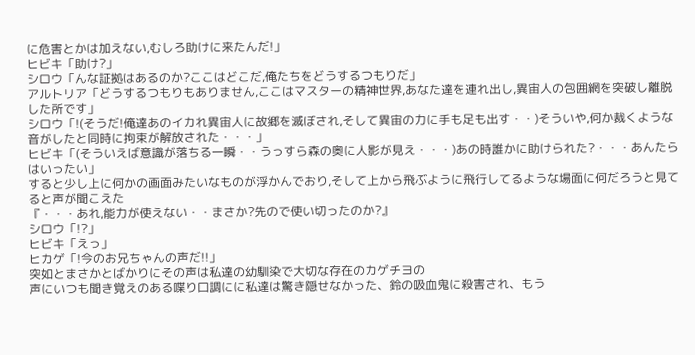に危害とかは加えない,むしろ助けに来たんだ!」
ヒビキ「助け?」
シロウ「んな証拠はあるのか?ここはどこだ,俺たちをどうするつもりだ」
アルトリア「どうするつもりもありません,ここはマスターの精神世界,あなた達を連れ出し,異宙人の包囲網を突破し離脱した所です」
シロウ「!(そうだ!俺達あのイカれ異宙人に故郷を滅ぼされ,そして異宙の力に手も足も出す・・)そういや,何か裁くような音がしたと同時に拘束が解放された・・・」
ヒビキ「(そういえば意識が落ちる一瞬・・うっすら森の奥に人影が見え・・・)あの時誰かに助けられた?・・・あんたらはいったい」
すると少し上に何かの画面みたいなものが浮かんでおり,そして上から飛ぶように飛行してるような場面に何だろうと見てると声が聞こえた
『・・・あれ,能力が使えない・・まさか?先ので使い切ったのか?』
シロウ「!?」
ヒビキ「えっ」
ヒカゲ「!今のお兄ちゃんの声だ!!」
突如とまさかとばかりにその声は私達の幼馴染で大切な存在のカゲチヨの
声にいつも聞き覚えのある喋り口調にに私達は驚き隠せなかった、鈴の吸血鬼に殺害され、もう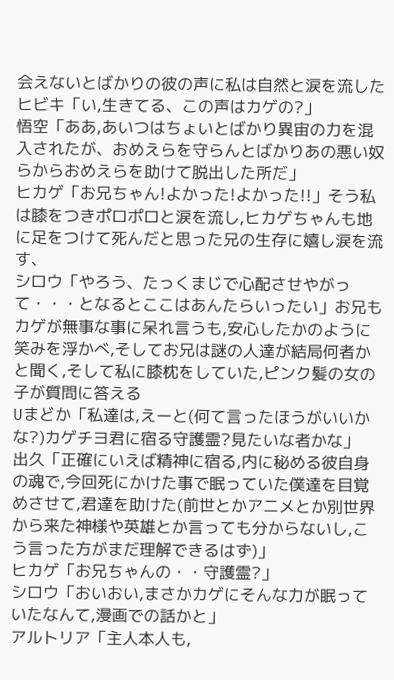会えないとばかりの彼の声に私は自然と涙を流した
ヒビキ「い,生きてる、この声はカゲの?」
悟空「ああ,あいつはちょいとばかり異宙の力を混入されたが、おめえらを守らんとばかりあの悪い奴らからおめえらを助けて脱出した所だ」
ヒカゲ「お兄ちゃん!よかった!よかった!!」そう私は膝をつきポロポロと涙を流し,ヒカゲちゃんも地に足をつけて死んだと思った兄の生存に嬉し涙を流す、
シロウ「やろう、たっくまじで心配させやがって・・・となるとここはあんたらいったい」お兄もカゲが無事な事に呆れ言うも,安心したかのように笑みを浮かべ,そしてお兄は謎の人達が結局何者かと聞く,そして私に膝枕をしていた,ピンク髪の女の子が質問に答える
Uまどか「私達は,えーと(何て言ったほうがいいかな?)カゲチヨ君に宿る守護霊?見たいな者かな」
出久「正確にいえば精神に宿る,内に秘める彼自身の魂で,今回死にかけた事で眠っていた僕達を目覚めさせて,君達を助けた(前世とかアニメとか別世界から来た神様や英雄とか言っても分からないし,こう言った方がまだ理解できるはず)」
ヒカゲ「お兄ちゃんの・・守護霊?」
シロウ「おいおい,まさかカゲにそんな力が眠っていたなんて,漫画での話かと」
アルトリア「主人本人も,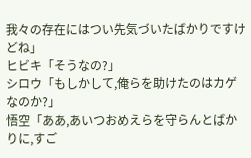我々の存在にはつい先気づいたばかりですけどね」
ヒビキ「そうなの?」
シロウ「もしかして,俺らを助けたのはカゲなのか?」
悟空「ああ,あいつおめえらを守らんとばかりに,すご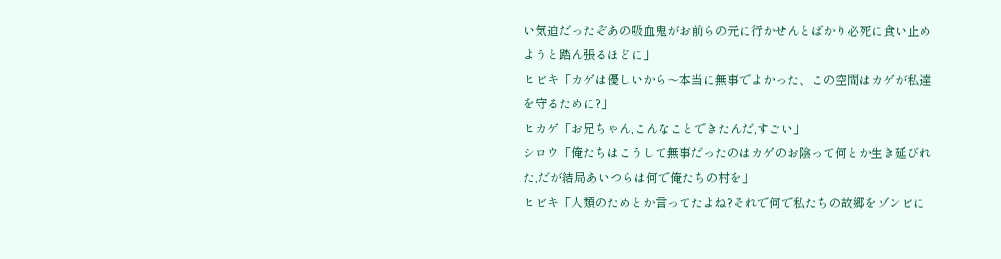い気迫だったぞあの吸血鬼がお前らの元に行かせんとばかり必死に食い止めようと踏ん張るほどに」
ヒビキ「カゲは優しいから〜本当に無事でよかった、この空間はカゲが私達を守るために?」
ヒカゲ「お兄ちゃん,こんなことできたんだ,すごい」
シロウ「俺たちはこうして無事だったのはカゲのお陰って何とか生き延びれた,だが結局あいつらは何で俺たちの村を」
ヒビキ「人類のためとか言ってたよね?それで何で私たちの故郷をゾンビに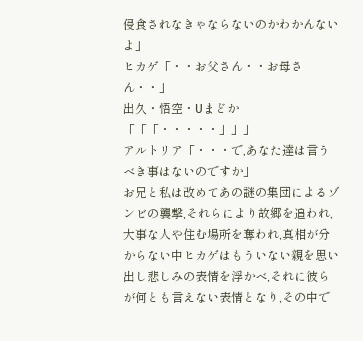侵食されなきゃならないのかわかんないよ」
ヒカゲ「・・お父さん・・お母さん・・」
出久・悟空・Uまどか「「「・・・・・」」」
アルトリア「・・・で,あなた達は言うべき事はないのですか」
お兄と私は改めてあの謎の集団によるゾンビの襲撃,それらにより故郷を追われ,大事な人や住む場所を奪われ,真相が分からない中ヒカゲはもういない親を思い出し悲しみの表情を浮かべ,それに彼らが何とも言えない表情となり,その中で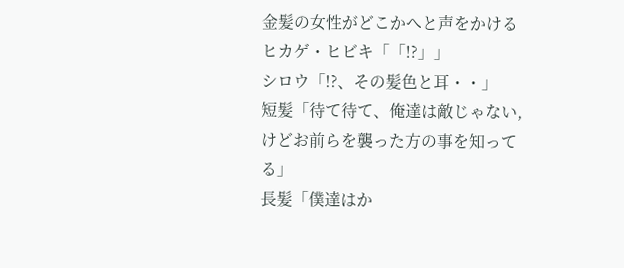金髪の女性がどこかへと声をかける
ヒカゲ・ヒビキ「「!?」」
シロウ「!?、その髪色と耳・・」
短髪「待て待て、俺達は敵じゃない,けどお前らを襲った方の事を知ってる」
長髪「僕達はか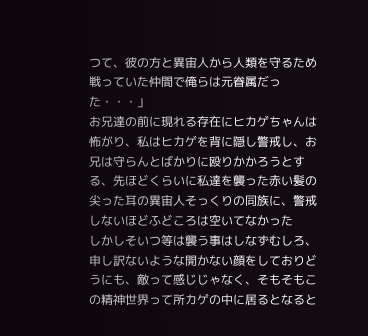つて、彼の方と異宙人から人類を守るため戦っていた仲間で俺らは元眷属だった・・・」
お兄達の前に現れる存在にヒカゲちゃんは怖がり、私はヒカゲを背に隠し警戒し、お兄は守らんとばかりに殴りかかろうとする、先ほどくらいに私達を襲った赤い髪の尖った耳の異宙人そっくりの同族に、警戒しないほどふどころは空いてなかった
しかしそいつ等は襲う事はしなずむしろ、申し訳ないような開かない顔をしておりどうにも、敵って感じじゃなく、そもそもこの精神世界って所カゲの中に居るとなると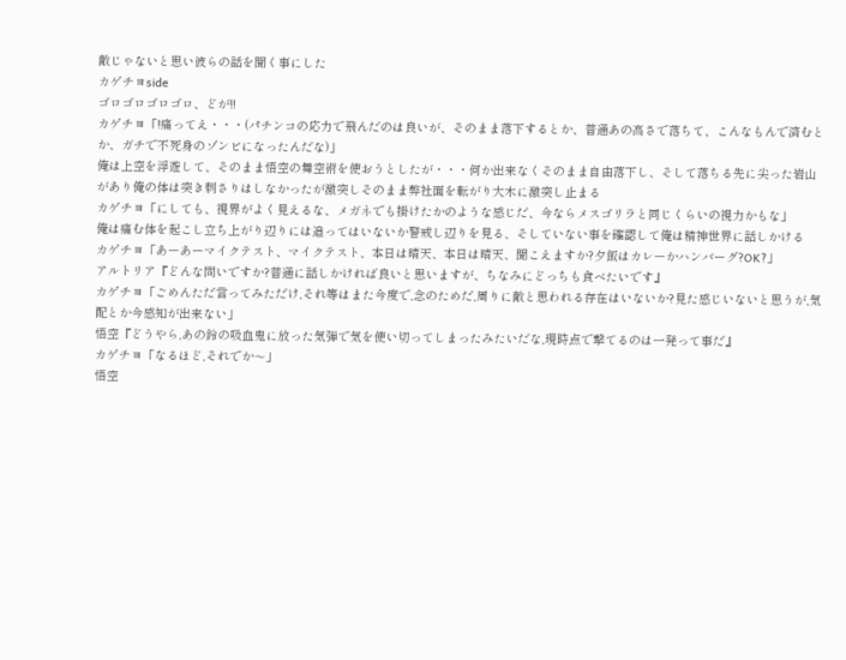敵じゃないと思い彼らの話を聞く事にした
カゲチヨside
ゴロゴロゴロゴロ、どが!!
カゲチヨ「!痛ってえ・・・(パチンコの応力で飛んだのは良いが、そのまま落下するとか、普通あの高さで落ちて、こんなもんで済むとか、ガチで不死身のゾンビになったんだな)」
俺は上空を浮遊して、そのまま悟空の舞空術を使おうとしたが・・・何か出来なくそのまま自由落下し、そして落ちる先に尖った岩山があり俺の体は突き刺さりはしなかったが激突しそのまま弊社面を転がり大木に激突し止まる
カゲチヨ「にしても、視界がよく見えるな、メガネでも掛けたかのような感じだ、今ならメスゴリラと同じくらいの視力かもな」
俺は痛む体を起こし立ち上がり辺りには追ってはいないか警戒し辺りを見る、そしていない事を確認して俺は精神世界に話しかける
カゲチヨ「あーあーマイクテスト、マイクテスト、本日は晴天、本日は晴天、聞こえますか?夕飯はカレーかハンバーグ?OK?」
アルトリア『どんな問いですか?普通に話しかければ良いと思いますが、ちなみにどっちも食べたいです』
カゲチヨ「ごめんただ言ってみただけ,それ等はまた今度で,念のためだ,周りに敵と思われる存在はいないか?見た感じいないと思うが,気配とか今感知が出来ない」
悟空『どうやら,あの鈴の吸血鬼に放った気弾で気を使い切ってしまったみたいだな,現時点で撃てるのは一発って事だ』
カゲチヨ「なるほど,それでか〜」
悟空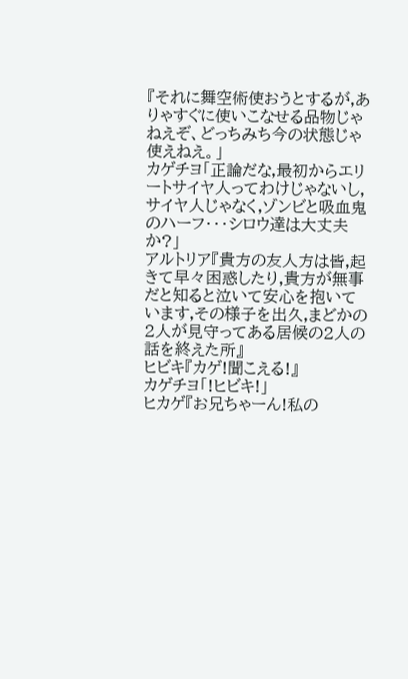『それに舞空術使おうとするが,ありゃすぐに使いこなせる品物じゃねえぞ、どっちみち今の状態じゃ使えねえ。」
カゲチヨ「正論だな,最初からエリートサイヤ人ってわけじゃないし,サイヤ人じゃなく,ゾンビと吸血鬼のハーフ・・・シロウ達は大丈夫か?」
アルトリア『貴方の友人方は皆,起きて早々困惑したり,貴方が無事だと知ると泣いて安心を抱いています,その様子を出久,まどかの2人が見守ってある居候の2人の話を終えた所』
ヒビキ『カゲ!聞こえる!』
カゲチヨ「!ヒビキ!」
ヒカゲ『お兄ちゃーん!私の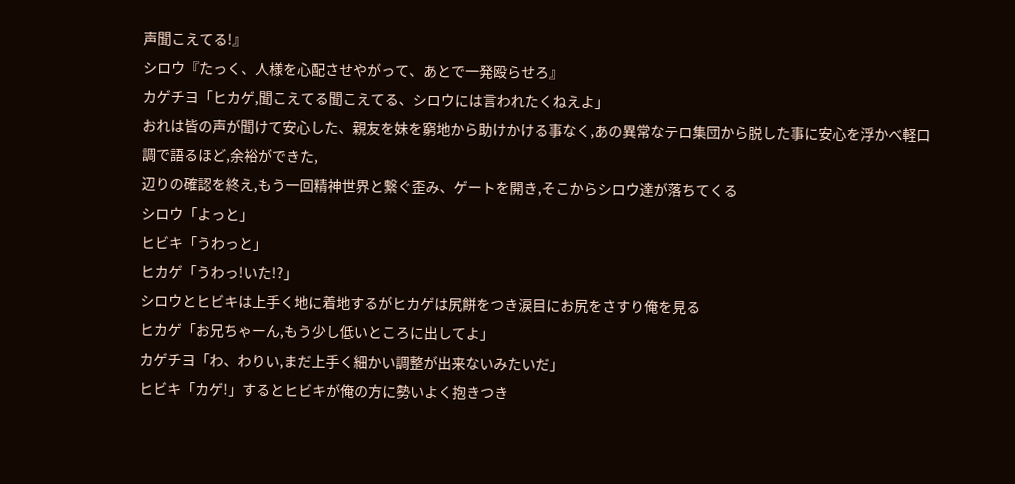声聞こえてる!』
シロウ『たっく、人様を心配させやがって、あとで一発殴らせろ』
カゲチヨ「ヒカゲ,聞こえてる聞こえてる、シロウには言われたくねえよ」
おれは皆の声が聞けて安心した、親友を妹を窮地から助けかける事なく,あの異常なテロ集団から脱した事に安心を浮かべ軽口調で語るほど,余裕ができた,
辺りの確認を終え,もう一回精神世界と繋ぐ歪み、ゲートを開き,そこからシロウ達が落ちてくる
シロウ「よっと」
ヒビキ「うわっと」
ヒカゲ「うわっ!いた!?」
シロウとヒビキは上手く地に着地するがヒカゲは尻餅をつき涙目にお尻をさすり俺を見る
ヒカゲ「お兄ちゃーん,もう少し低いところに出してよ」
カゲチヨ「わ、わりい,まだ上手く細かい調整が出来ないみたいだ」
ヒビキ「カゲ!」するとヒビキが俺の方に勢いよく抱きつき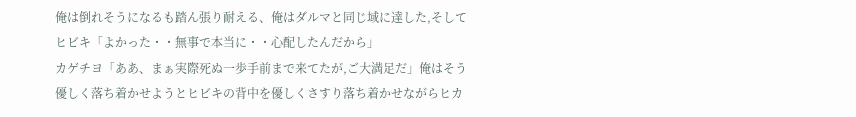俺は倒れそうになるも踏ん張り耐える、俺はダルマと同じ域に達した,そして
ヒビキ「よかった・・無事で本当に・・心配したんだから」
カゲチヨ「ああ、まぁ実際死ぬ一歩手前まで来てたが,ご大満足だ」俺はそう優しく落ち着かせようとヒビキの背中を優しくさすり落ち着かせながらヒカ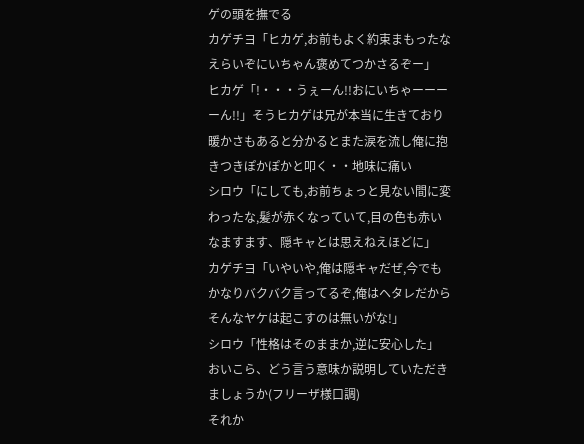ゲの頭を撫でる
カゲチヨ「ヒカゲ,お前もよく約束まもったなえらいぞにいちゃん褒めてつかさるぞー」
ヒカゲ「!・・・うぇーん!!おにいちゃーーーーん!!」そうヒカゲは兄が本当に生きており暖かさもあると分かるとまた涙を流し俺に抱きつきぽかぽかと叩く・・地味に痛い
シロウ「にしても,お前ちょっと見ない間に変わったな,髪が赤くなっていて,目の色も赤いなますます、隠キャとは思えねえほどに」
カゲチヨ「いやいや,俺は隠キャだぜ,今でもかなりバクバク言ってるぞ,俺はヘタレだからそんなヤケは起こすのは無いがな!」
シロウ「性格はそのままか,逆に安心した」
おいこら、どう言う意味か説明していただきましょうか(フリーザ様口調)
それか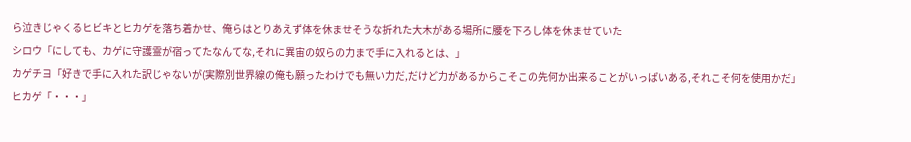ら泣きじゃくるヒビキとヒカゲを落ち着かせ、俺らはとりあえず体を休ませそうな折れた大木がある場所に腰を下ろし体を休ませていた
シロウ「にしても、カゲに守護霊が宿ってたなんてな,それに異宙の奴らの力まで手に入れるとは、」
カゲチヨ「好きで手に入れた訳じゃないが(実際別世界線の俺も願ったわけでも無い力だ,だけど力があるからこそこの先何か出来ることがいっぱいある,それこそ何を使用かだ」
ヒカゲ「・・・」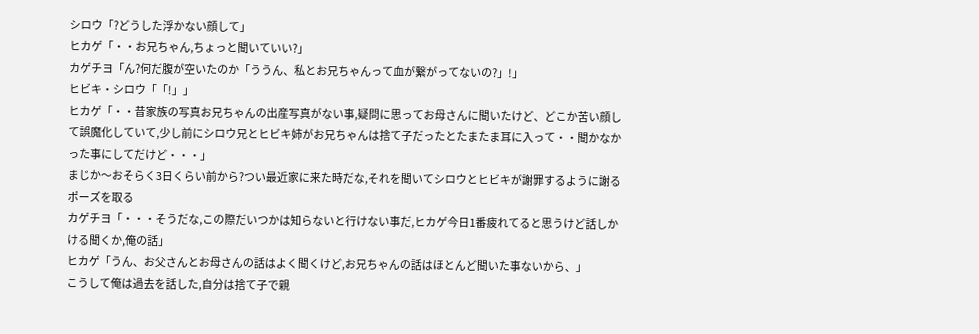シロウ「?どうした浮かない顔して」
ヒカゲ「・・お兄ちゃん,ちょっと聞いていい?」
カゲチヨ「ん?何だ腹が空いたのか「ううん、私とお兄ちゃんって血が繋がってないの?」!」
ヒビキ・シロウ「「!」」
ヒカゲ「・・昔家族の写真お兄ちゃんの出産写真がない事,疑問に思ってお母さんに聞いたけど、どこか苦い顔して誤魔化していて,少し前にシロウ兄とヒビキ姉がお兄ちゃんは捨て子だったとたまたま耳に入って・・聞かなかった事にしてだけど・・・」
まじか〜おそらく3日くらい前から?つい最近家に来た時だな,それを聞いてシロウとヒビキが謝罪するように謝るポーズを取る
カゲチヨ「・・・そうだな,この際だいつかは知らないと行けない事だ,ヒカゲ今日1番疲れてると思うけど話しかける聞くか,俺の話」
ヒカゲ「うん、お父さんとお母さんの話はよく聞くけど,お兄ちゃんの話はほとんど聞いた事ないから、」
こうして俺は過去を話した,自分は捨て子で親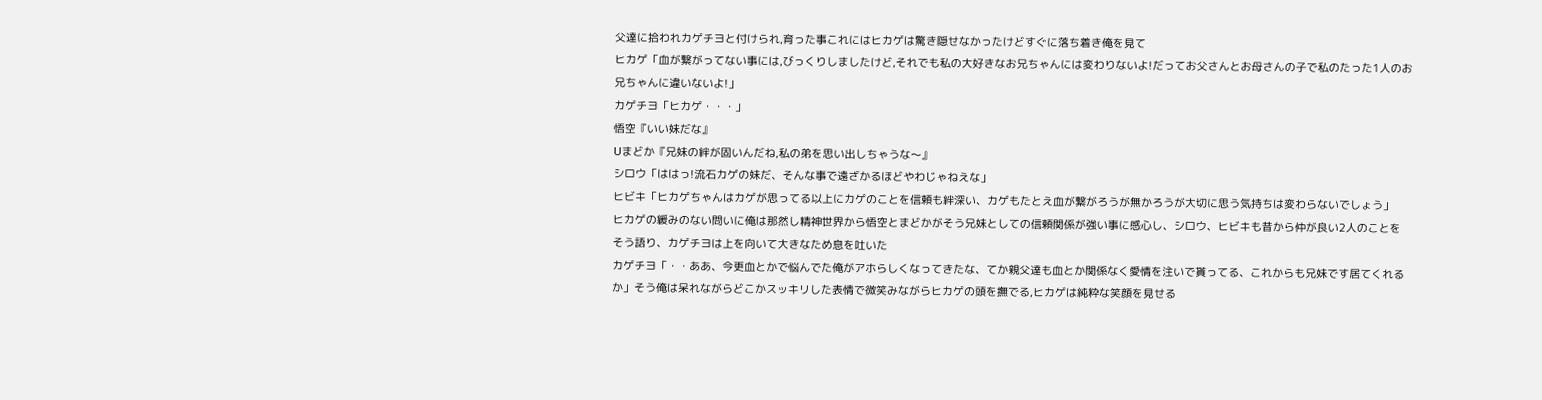父達に拾われカゲチヨと付けられ,育った事これにはヒカゲは驚き隠せなかったけどすぐに落ち着き俺を見て
ヒカゲ「血が繋がってない事には,びっくりしましたけど,それでも私の大好きなお兄ちゃんには変わりないよ!だってお父さんとお母さんの子で私のたった1人のお兄ちゃんに違いないよ!」
カゲチヨ「ヒカゲ・・・」
悟空『いい妹だな』
Uまどか『兄妹の絆が固いんだね,私の弟を思い出しちゃうな〜』
シロウ「ははっ!流石カゲの妹だ、そんな事で遠ざかるほどやわじゃねえな」
ヒビキ「ヒカゲちゃんはカゲが思ってる以上にカゲのことを信頼も絆深い、カゲもたとえ血が繋がろうが無かろうが大切に思う気持ちは変わらないでしょう」
ヒカゲの緩みのない問いに俺は那然し精神世界から悟空とまどかがそう兄妹としての信頼関係が強い事に感心し、シロウ、ヒビキも昔から仲が良い2人のことをそう語り、カゲチヨは上を向いて大きなため息を吐いた
カゲチヨ「・・ああ、今更血とかで悩んでた俺がアホらしくなってきたな、てか親父達も血とか関係なく愛情を注いで貰ってる、これからも兄妹です居てくれるか」そう俺は呆れながらどこかスッキリした表情で微笑みながらヒカゲの頭を撫でる,ヒカゲは純粋な笑顔を見せる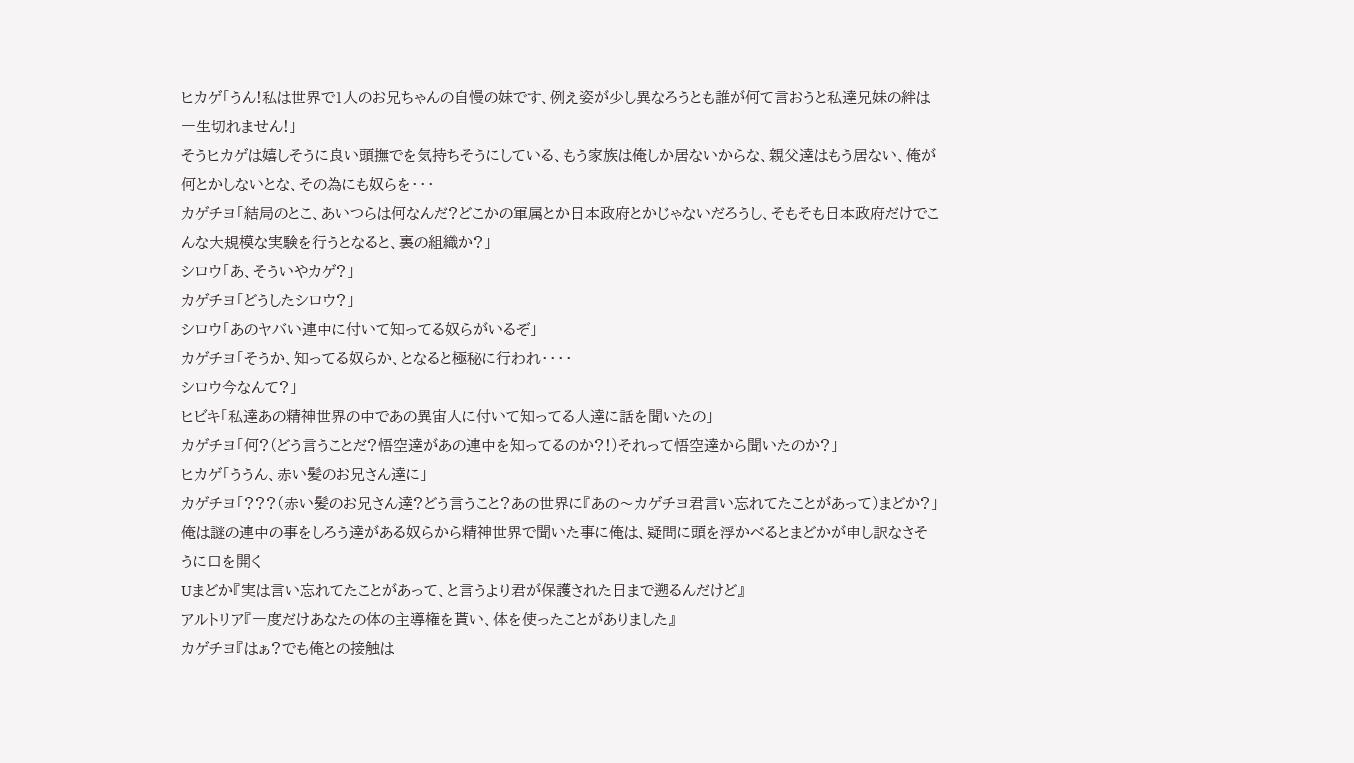ヒカゲ「うん!私は世界で1人のお兄ちゃんの自慢の妹です、例え姿が少し異なろうとも誰が何て言おうと私達兄妹の絆は一生切れません!」
そうヒカゲは嬉しそうに良い頭撫でを気持ちそうにしている、もう家族は俺しか居ないからな、親父達はもう居ない、俺が何とかしないとな、その為にも奴らを・・・
カゲチヨ「結局のとこ、あいつらは何なんだ?どこかの軍属とか日本政府とかじゃないだろうし、そもそも日本政府だけでこんな大規模な実験を行うとなると、裏の組織か?」
シロウ「あ、そういやカゲ?」
カゲチヨ「どうしたシロウ?」
シロウ「あのヤバい連中に付いて知ってる奴らがいるぞ」
カゲチヨ「そうか、知ってる奴らか、となると極秘に行われ・・・・
シロウ今なんて?」
ヒビキ「私達あの精神世界の中であの異宙人に付いて知ってる人達に話を聞いたの」
カゲチヨ「何?(どう言うことだ?悟空達があの連中を知ってるのか?!)それって悟空達から聞いたのか?」
ヒカゲ「ううん、赤い髪のお兄さん達に」
カゲチヨ「???(赤い髪のお兄さん達?どう言うこと?あの世界に『あの〜カゲチヨ君言い忘れてたことがあって)まどか?」
俺は謎の連中の事をしろう達がある奴らから精神世界で聞いた事に俺は、疑問に頭を浮かべるとまどかが申し訳なさそうに口を開く
Uまどか『実は言い忘れてたことがあって、と言うより君が保護された日まで遡るんだけど』
アルトリア『一度だけあなたの体の主導権を貰い、体を使ったことがありました』
カゲチヨ『はぁ?でも俺との接触は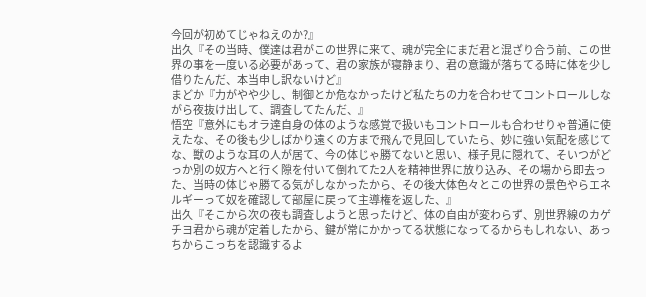今回が初めてじゃねえのか?』
出久『その当時、僕達は君がこの世界に来て、魂が完全にまだ君と混ざり合う前、この世界の事を一度いる必要があって、君の家族が寝静まり、君の意識が落ちてる時に体を少し借りたんだ、本当申し訳ないけど』
まどか『力がやや少し、制御とか危なかったけど私たちの力を合わせてコントロールしながら夜抜け出して、調査してたんだ、』
悟空『意外にもオラ達自身の体のような感覚で扱いもコントロールも合わせりゃ普通に使えたな、その後も少しばかり遠くの方まで飛んで見回していたら、妙に強い気配を感じてな、獣のような耳の人が居て、今の体じゃ勝てないと思い、様子見に隠れて、そいつがどっか別の奴方へと行く隙を付いて倒れてた2人を精神世界に放り込み、その場から即去った、当時の体じゃ勝てる気がしなかったから、その後大体色々とこの世界の景色やらエネルギーって奴を確認して部屋に戻って主導権を返した、』
出久『そこから次の夜も調査しようと思ったけど、体の自由が変わらず、別世界線のカゲチヨ君から魂が定着したから、鍵が常にかかってる状態になってるからもしれない、あっちからこっちを認識するよ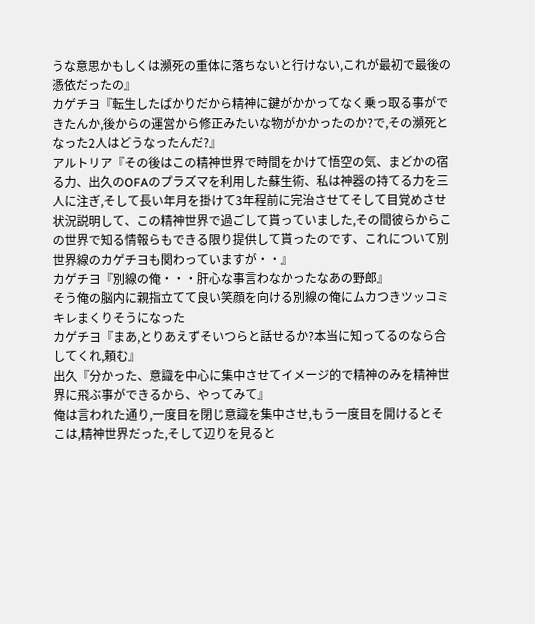うな意思かもしくは瀕死の重体に落ちないと行けない,これが最初で最後の憑依だったの』
カゲチヨ『転生したばかりだから精神に鍵がかかってなく乗っ取る事ができたんか,後からの運営から修正みたいな物がかかったのか?で,その瀕死となった2人はどうなったんだ?』
アルトリア『その後はこの精神世界で時間をかけて悟空の気、まどかの宿る力、出久のOFAのプラズマを利用した蘇生術、私は神器の持てる力を三人に注ぎ,そして長い年月を掛けて3年程前に完治させてそして目覚めさせ状況説明して、この精神世界で過ごして貰っていました,その間彼らからこの世界で知る情報らもできる限り提供して貰ったのです、これについて別世界線のカゲチヨも関わっていますが・・』
カゲチヨ『別線の俺・・・肝心な事言わなかったなあの野郎』
そう俺の脳内に親指立てて良い笑顔を向ける別線の俺にムカつきツッコミキレまくりそうになった
カゲチヨ『まあ,とりあえずそいつらと話せるか?本当に知ってるのなら合してくれ,頼む』
出久『分かった、意識を中心に集中させてイメージ的で精神のみを精神世界に飛ぶ事ができるから、やってみて』
俺は言われた通り,一度目を閉じ意識を集中させ,もう一度目を開けるとそこは,精神世界だった,そして辺りを見ると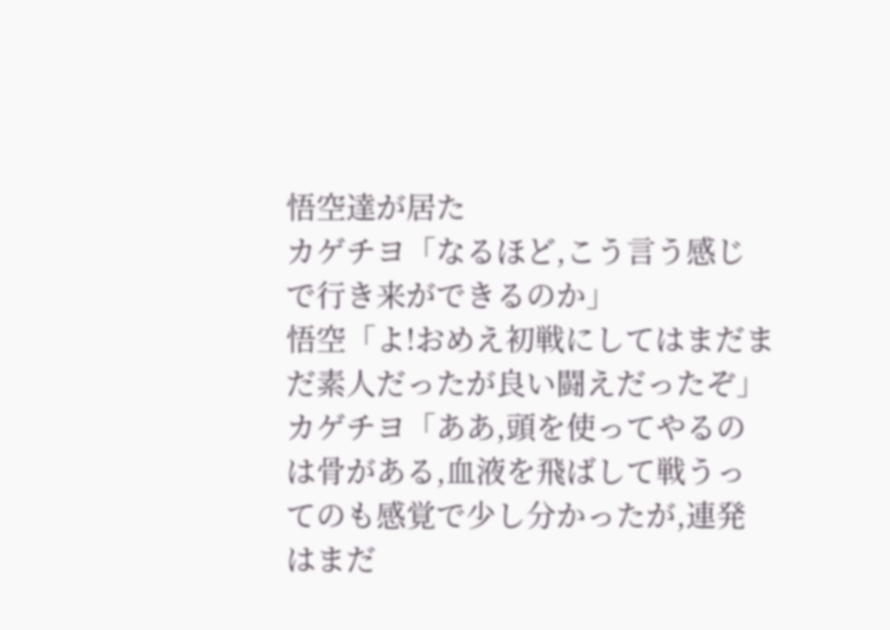悟空達が居た
カゲチヨ「なるほど,こう言う感じで行き来ができるのか」
悟空「よ!おめえ初戦にしてはまだまだ素人だったが良い闘えだったぞ」
カゲチヨ「ああ,頭を使ってやるのは骨がある,血液を飛ばして戦うってのも感覚で少し分かったが,連発はまだ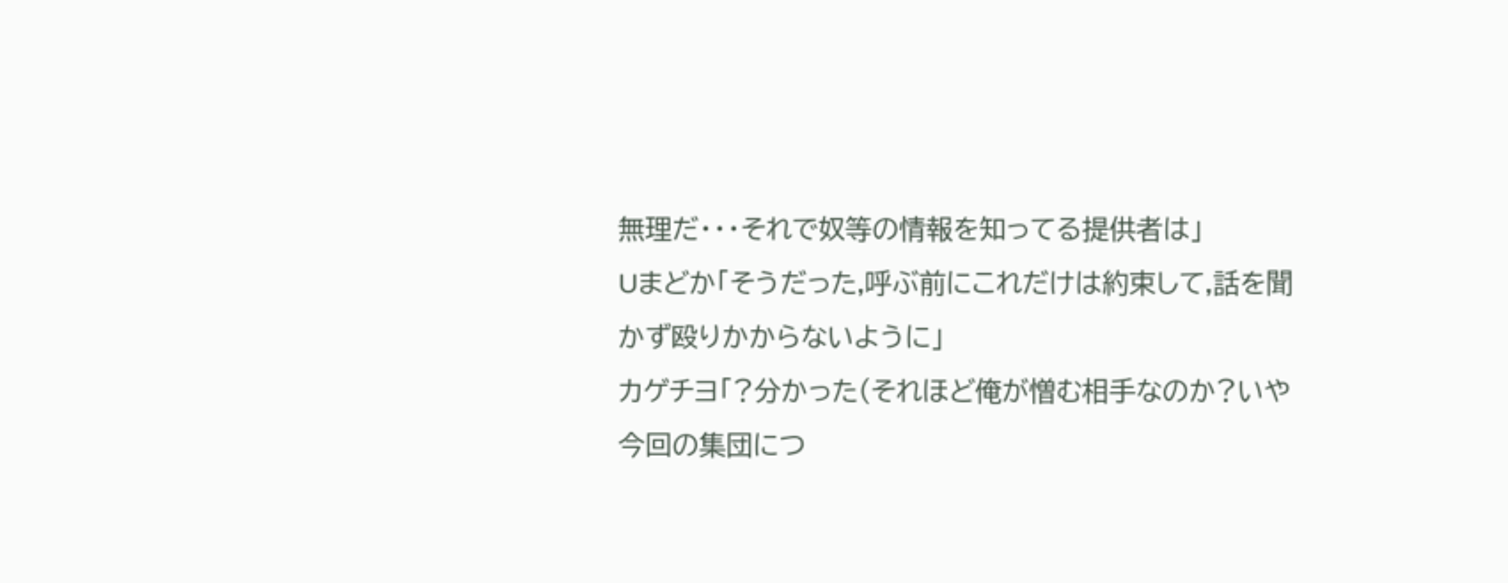無理だ・・・それで奴等の情報を知ってる提供者は」
Uまどか「そうだった,呼ぶ前にこれだけは約束して,話を聞かず殴りかからないように」
カゲチヨ「?分かった(それほど俺が憎む相手なのか?いや今回の集団につ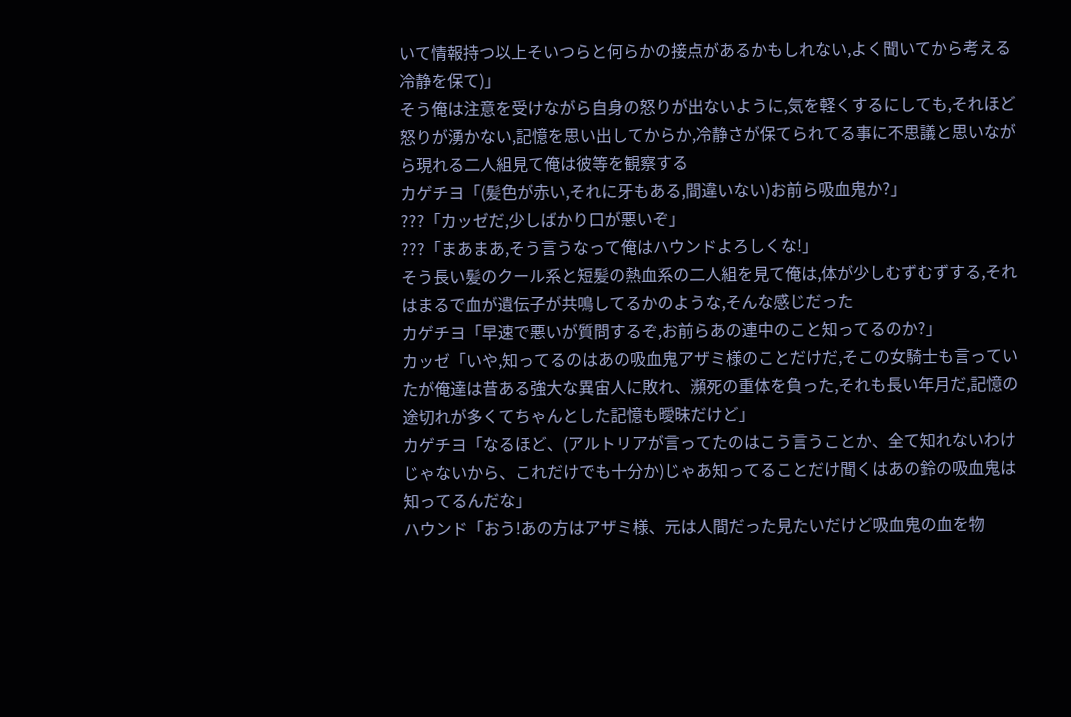いて情報持つ以上そいつらと何らかの接点があるかもしれない,よく聞いてから考える冷静を保て)」
そう俺は注意を受けながら自身の怒りが出ないように,気を軽くするにしても,それほど怒りが湧かない,記憶を思い出してからか,冷静さが保てられてる事に不思議と思いながら現れる二人組見て俺は彼等を観察する
カゲチヨ「(髪色が赤い,それに牙もある,間違いない)お前ら吸血鬼か?」
???「カッゼだ,少しばかり口が悪いぞ」
???「まあまあ,そう言うなって俺はハウンドよろしくな!」
そう長い髪のクール系と短髪の熱血系の二人組を見て俺は,体が少しむずむずする,それはまるで血が遺伝子が共鳴してるかのような,そんな感じだった
カゲチヨ「早速で悪いが質問するぞ,お前らあの連中のこと知ってるのか?」
カッゼ「いや,知ってるのはあの吸血鬼アザミ様のことだけだ,そこの女騎士も言っていたが俺達は昔ある強大な異宙人に敗れ、瀕死の重体を負った,それも長い年月だ,記憶の途切れが多くてちゃんとした記憶も曖昧だけど」
カゲチヨ「なるほど、(アルトリアが言ってたのはこう言うことか、全て知れないわけじゃないから、これだけでも十分か)じゃあ知ってることだけ聞くはあの鈴の吸血鬼は知ってるんだな」
ハウンド「おう!あの方はアザミ様、元は人間だった見たいだけど吸血鬼の血を物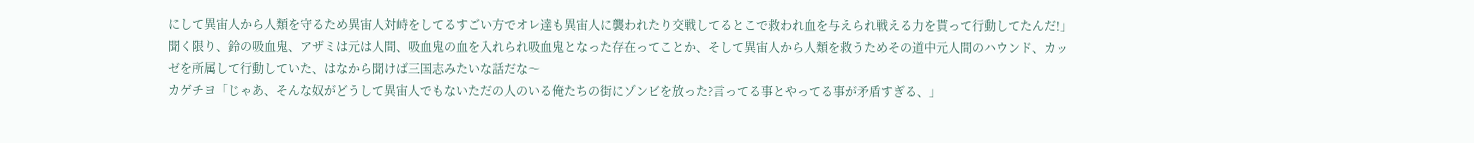にして異宙人から人類を守るため異宙人対峙をしてるすごい方でオレ達も異宙人に襲われたり交戦してるとこで救われ血を与えられ戦える力を貰って行動してたんだ!」
聞く限り、鈴の吸血鬼、アザミは元は人間、吸血鬼の血を入れられ吸血鬼となった存在ってことか、そして異宙人から人類を救うためその道中元人間のハウンド、カッゼを所属して行動していた、はなから聞けば三国志みたいな話だな〜
カゲチヨ「じゃあ、そんな奴がどうして異宙人でもないただの人のいる俺たちの街にゾンビを放った?言ってる事とやってる事が矛盾すぎる、」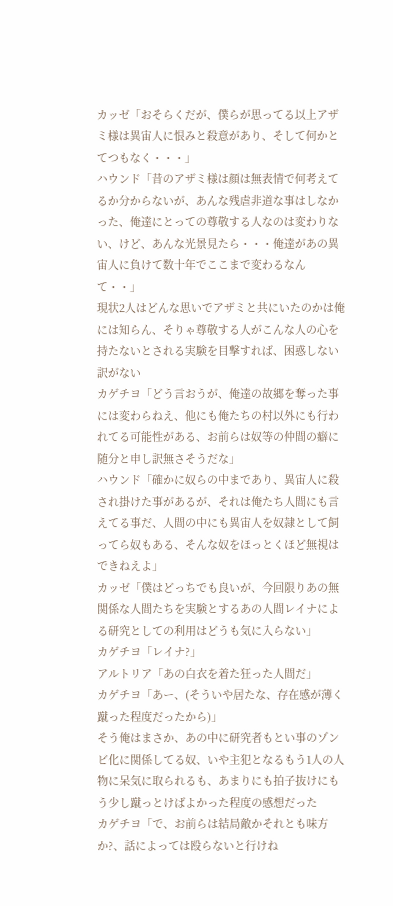カッゼ「おそらくだが、僕らが思ってる以上アザミ様は異宙人に恨みと殺意があり、そして何かとてつもなく・・・」
ハウンド「昔のアザミ様は顔は無表情で何考えてるか分からないが、あんな残虐非道な事はしなかった、俺達にとっての尊敬する人なのは変わりない、けど、あんな光景見たら・・・俺達があの異宙人に負けて数十年でここまで変わるなんて・・」
現状2人はどんな思いでアザミと共にいたのかは俺には知らん、そりゃ尊敬する人がこんな人の心を持たないとされる実験を目撃すれば、困惑しない訳がない
カゲチヨ「どう言おうが、俺達の故郷を奪った事には変わらねえ、他にも俺たちの村以外にも行われてる可能性がある、お前らは奴等の仲間の癖に随分と申し訳無さそうだな」
ハウンド「確かに奴らの中まであり、異宙人に殺され掛けた事があるが、それは俺たち人間にも言えてる事だ、人間の中にも異宙人を奴隷として飼ってら奴もある、そんな奴をほっとくほど無視はできねえよ」
カッゼ「僕はどっちでも良いが、今回限りあの無関係な人間たちを実験とするあの人間レイナによる研究としての利用はどうも気に入らない」
カゲチヨ「レイナ?」
アルトリア「あの白衣を着た狂った人間だ」
カゲチヨ「あー、(そういや居たな、存在感が薄く蹴った程度だったから)」
そう俺はまさか、あの中に研究者もとい事のゾンビ化に関係してる奴、いや主犯となるもう1人の人物に呆気に取られるも、あまりにも拍子抜けにもう少し蹴っとけばよかった程度の感想だった
カゲチヨ「で、お前らは結局敵かそれとも味方か?、話によっては殴らないと行けね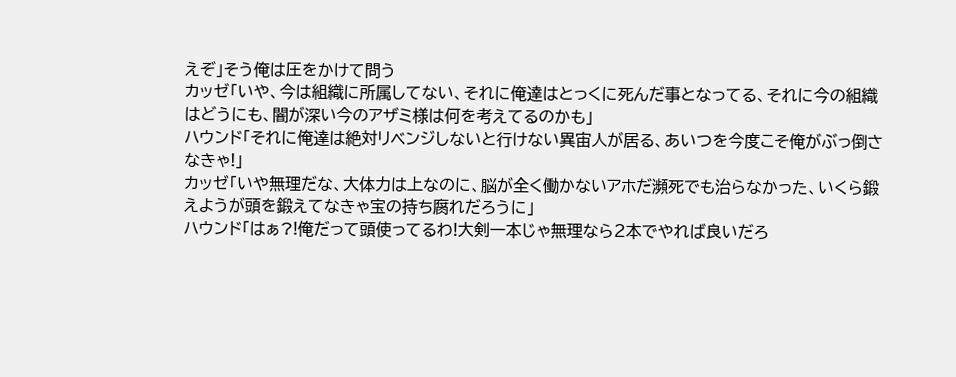えぞ」そう俺は圧をかけて問う
カッゼ「いや、今は組織に所属してない、それに俺達はとっくに死んだ事となってる、それに今の組織はどうにも、闇が深い今のアザミ様は何を考えてるのかも」
ハウンド「それに俺達は絶対リベンジしないと行けない異宙人が居る、あいつを今度こそ俺がぶっ倒さなきゃ!」
カッゼ「いや無理だな、大体力は上なのに、脳が全く働かないアホだ瀕死でも治らなかった、いくら鍛えようが頭を鍛えてなきゃ宝の持ち腐れだろうに」
ハウンド「はぁ?!俺だって頭使ってるわ!大剣一本じゃ無理なら2本でやれば良いだろ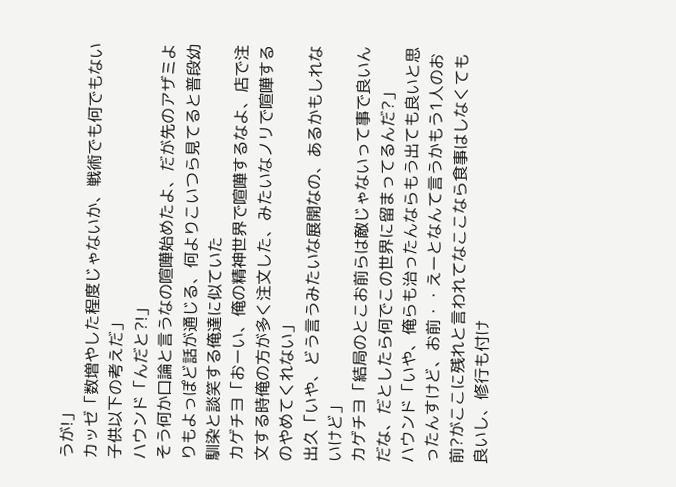うが!」
カッゼ「数増やした程度じゃないか、戦術でも何でもない子供以下の考えだ」
ハウンド「んだと?!」
そう何か口論と言うなの喧嘩始めたよ、だが先のアザミよりもよっぽど話が通じる、何よりこいつら見てると普段幼馴染と談笑する俺達に似ていた
カゲチヨ「おーい、俺の精神世界で喧嘩するなよ、店で注文する時俺の方が多く注文した、みたいなノリで喧嘩するのやめてくれない」
出久「いや、どう言うみたいな展開なの、あるかもしれないけど」
カゲチヨ「結局のとこお前らは敵じゃないって事で良いんだな、だとしたら何でこの世界に留まってるんだ?」
ハウンド「いや、俺らも治ったんならもう出ても良いと思ったんすけど、お前・・えーとなんて言うかもう1人のお前?がここに残れと言われてなここなら食事はしなくても良いし、修行も付け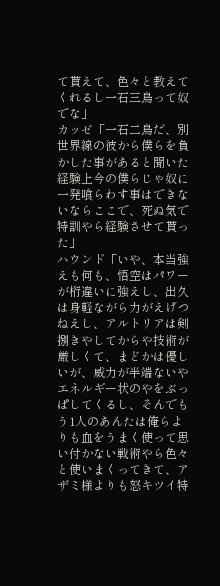て貰えて、色々と教えてくれるし一石三鳥って奴でな」
カッゼ「一石二鳥だ、別世界線の彼から僕らを負かした事があると聞いた経験上今の僕らじゃ奴に一発喰らわす事はできないならここで、死ぬ気で特訓やら経験させて貰った」
ハウンド「いや、本当強えも何も、悟空はパワーが桁違いに強えし、出久は身軽ながら力がえげつねえし、アルトリアは剣捌きやしてからや技術が厳しくて、まどかは優しいが、威力が半端ないやエネルギー状のやをぶっぱしてくるし、そんでもう1人のあんたは俺らよりも血をうまく使って思い付かない戦術やら色々と使いまくってきて、アザミ様よりも怒キツイ特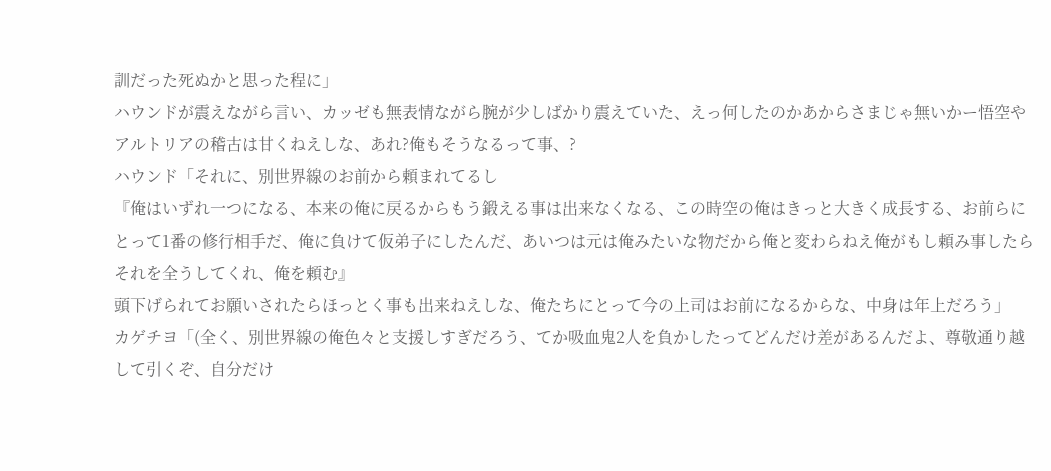訓だった死ぬかと思った程に」
ハウンドが震えながら言い、カッゼも無表情ながら腕が少しばかり震えていた、えっ何したのかあからさまじゃ無いかー悟空やアルトリアの稽古は甘くねえしな、あれ?俺もそうなるって事、?
ハウンド「それに、別世界線のお前から頼まれてるし
『俺はいずれ一つになる、本来の俺に戻るからもう鍛える事は出来なくなる、この時空の俺はきっと大きく成長する、お前らにとって1番の修行相手だ、俺に負けて仮弟子にしたんだ、あいつは元は俺みたいな物だから俺と変わらねえ俺がもし頼み事したらそれを全うしてくれ、俺を頼む』
頭下げられてお願いされたらほっとく事も出来ねえしな、俺たちにとって今の上司はお前になるからな、中身は年上だろう」
カゲチヨ「(全く、別世界線の俺色々と支援しすぎだろう、てか吸血鬼2人を負かしたってどんだけ差があるんだよ、尊敬通り越して引くぞ、自分だけ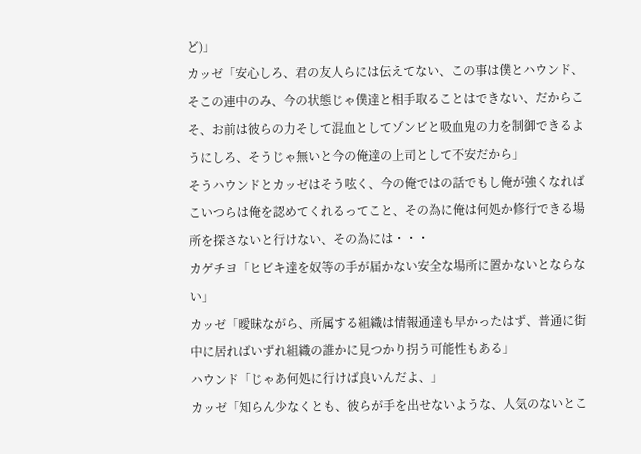ど)」
カッゼ「安心しろ、君の友人らには伝えてない、この事は僕とハウンド、そこの連中のみ、今の状態じゃ僕達と相手取ることはできない、だからこそ、お前は彼らの力そして混血としてゾンビと吸血鬼の力を制御できるようにしろ、そうじゃ無いと今の俺達の上司として不安だから」
そうハウンドとカッゼはそう呟く、今の俺ではの話でもし俺が強くなればこいつらは俺を認めてくれるってこと、その為に俺は何処か修行できる場所を探さないと行けない、その為には・・・
カゲチヨ「ヒビキ達を奴等の手が届かない安全な場所に置かないとならない」
カッゼ「曖昧ながら、所属する組織は情報通達も早かったはず、普通に街中に居ればいずれ組織の誰かに見つかり拐う可能性もある」
ハウンド「じゃあ何処に行けば良いんだよ、」
カッゼ「知らん少なくとも、彼らが手を出せないような、人気のないとこ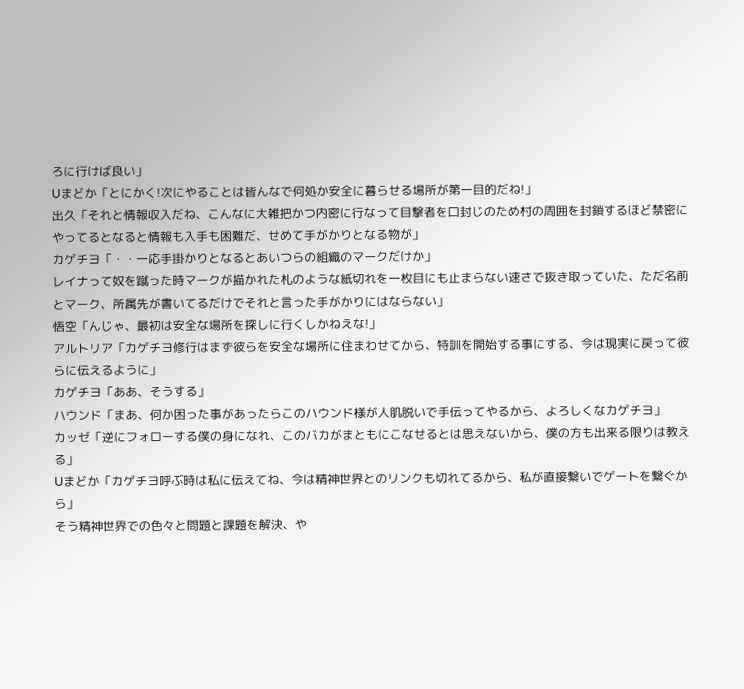ろに行けば良い」
Uまどか「とにかく!次にやることは皆んなで何処か安全に暮らせる場所が第一目的だね!」
出久「それと情報収入だね、こんなに大雑把かつ内密に行なって目撃者を口封じのため村の周囲を封鎖するほど禁密にやってるとなると情報も入手も困難だ、せめて手がかりとなる物が」
カゲチヨ「・・一応手掛かりとなるとあいつらの組織のマークだけか」
レイナって奴を蹴った時マークが描かれた札のような紙切れを一枚目にも止まらない速さで抜き取っていた、ただ名前とマーク、所属先が書いてるだけでそれと言った手がかりにはならない」
悟空「んじゃ、最初は安全な場所を探しに行くしかねえな!」
アルトリア「カゲチヨ修行はまず彼らを安全な場所に住まわせてから、特訓を開始する事にする、今は現実に戻って彼らに伝えるように」
カゲチヨ「ああ、そうする」
ハウンド「まあ、何か困った事があったらこのハウンド様が人肌脱いで手伝ってやるから、よろしくなカゲチヨ」
カッゼ「逆にフォローする僕の身になれ、このバカがまともにこなせるとは思えないから、僕の方も出来る限りは教える」
Uまどか「カゲチヨ呼ぶ時は私に伝えてね、今は精神世界とのリンクも切れてるから、私が直接繋いでゲートを繋ぐから」
そう精神世界での色々と問題と課題を解決、や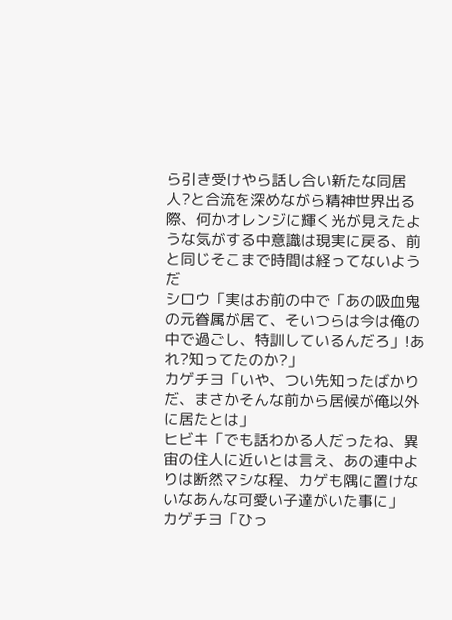ら引き受けやら話し合い新たな同居人?と合流を深めながら精神世界出る際、何かオレンジに輝く光が見えたような気がする中意識は現実に戻る、前と同じそこまで時間は経ってないようだ
シロウ「実はお前の中で「あの吸血鬼の元眷属が居て、そいつらは今は俺の中で過ごし、特訓しているんだろ」!あれ?知ってたのか?」
カゲチヨ「いや、つい先知ったばかりだ、まさかそんな前から居候が俺以外に居たとは」
ヒビキ「でも話わかる人だったね、異宙の住人に近いとは言え、あの連中よりは断然マシな程、カゲも隅に置けないなあんな可愛い子達がいた事に」
カゲチヨ「ひっ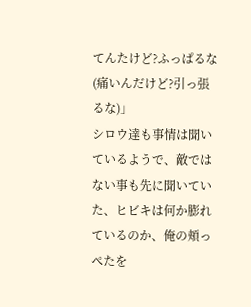てんたけど?ふっぱるな(痛いんだけど?引っ張るな)」
シロウ達も事情は聞いているようで、敵ではない事も先に聞いていた、ヒビキは何か膨れているのか、俺の頬っぺたを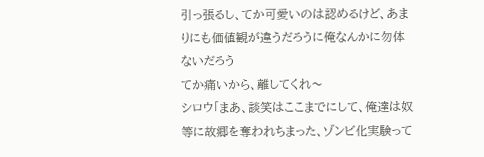引っ張るし、てか可愛いのは認めるけど、あまりにも価値観が違うだろうに俺なんかに勿体ないだろう
てか痛いから、離してくれ〜
シロウ「まあ、談笑はここまでにして、俺達は奴等に故郷を奪われちまった、ゾンビ化実験って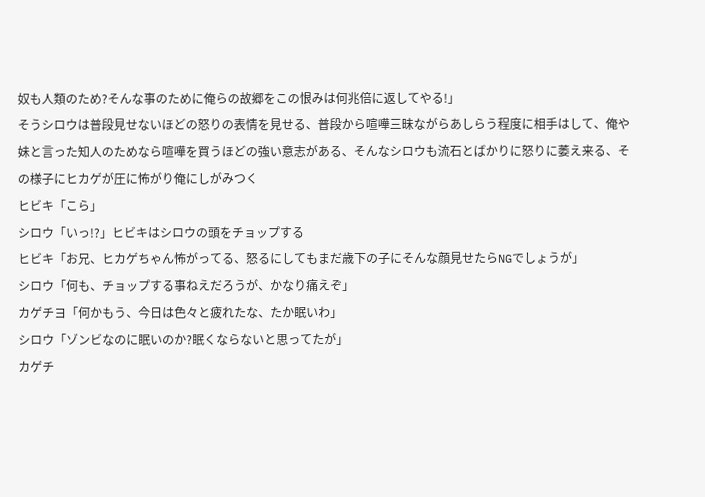奴も人類のため?そんな事のために俺らの故郷をこの恨みは何兆倍に返してやる!」
そうシロウは普段見せないほどの怒りの表情を見せる、普段から喧嘩三昧ながらあしらう程度に相手はして、俺や妹と言った知人のためなら喧嘩を買うほどの強い意志がある、そんなシロウも流石とばかりに怒りに萎え来る、その様子にヒカゲが圧に怖がり俺にしがみつく
ヒビキ「こら」
シロウ「いっ!?」ヒビキはシロウの頭をチョップする
ヒビキ「お兄、ヒカゲちゃん怖がってる、怒るにしてもまだ歳下の子にそんな顔見せたらNGでしょうが」
シロウ「何も、チョップする事ねえだろうが、かなり痛えぞ」
カゲチヨ「何かもう、今日は色々と疲れたな、たか眠いわ」
シロウ「ゾンビなのに眠いのか?眠くならないと思ってたが」
カゲチ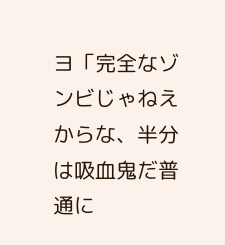ヨ「完全なゾンビじゃねえからな、半分は吸血鬼だ普通に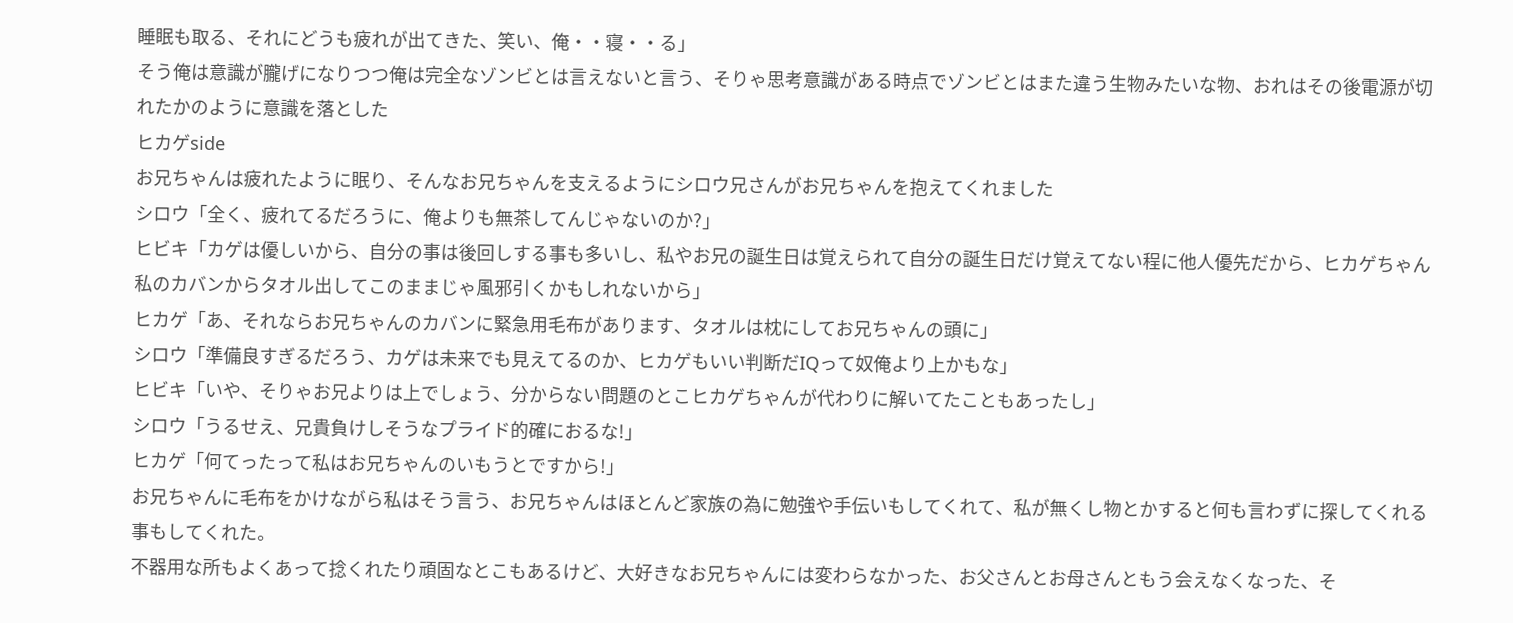睡眠も取る、それにどうも疲れが出てきた、笑い、俺・・寝・・る」
そう俺は意識が朧げになりつつ俺は完全なゾンビとは言えないと言う、そりゃ思考意識がある時点でゾンビとはまた違う生物みたいな物、おれはその後電源が切れたかのように意識を落とした
ヒカゲside
お兄ちゃんは疲れたように眠り、そんなお兄ちゃんを支えるようにシロウ兄さんがお兄ちゃんを抱えてくれました
シロウ「全く、疲れてるだろうに、俺よりも無茶してんじゃないのか?」
ヒビキ「カゲは優しいから、自分の事は後回しする事も多いし、私やお兄の誕生日は覚えられて自分の誕生日だけ覚えてない程に他人優先だから、ヒカゲちゃん私のカバンからタオル出してこのままじゃ風邪引くかもしれないから」
ヒカゲ「あ、それならお兄ちゃんのカバンに緊急用毛布があります、タオルは枕にしてお兄ちゃんの頭に」
シロウ「準備良すぎるだろう、カゲは未来でも見えてるのか、ヒカゲもいい判断だIQって奴俺より上かもな」
ヒビキ「いや、そりゃお兄よりは上でしょう、分からない問題のとこヒカゲちゃんが代わりに解いてたこともあったし」
シロウ「うるせえ、兄貴負けしそうなプライド的確におるな!」
ヒカゲ「何てったって私はお兄ちゃんのいもうとですから!」
お兄ちゃんに毛布をかけながら私はそう言う、お兄ちゃんはほとんど家族の為に勉強や手伝いもしてくれて、私が無くし物とかすると何も言わずに探してくれる事もしてくれた。
不器用な所もよくあって捻くれたり頑固なとこもあるけど、大好きなお兄ちゃんには変わらなかった、お父さんとお母さんともう会えなくなった、そ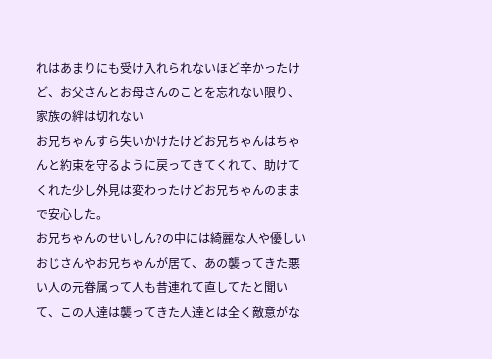れはあまりにも受け入れられないほど辛かったけど、お父さんとお母さんのことを忘れない限り、家族の絆は切れない
お兄ちゃんすら失いかけたけどお兄ちゃんはちゃんと約束を守るように戻ってきてくれて、助けてくれた少し外見は変わったけどお兄ちゃんのままで安心した。
お兄ちゃんのせいしん?の中には綺麗な人や優しいおじさんやお兄ちゃんが居て、あの襲ってきた悪い人の元眷属って人も昔連れて直してたと聞いて、この人達は襲ってきた人達とは全く敵意がな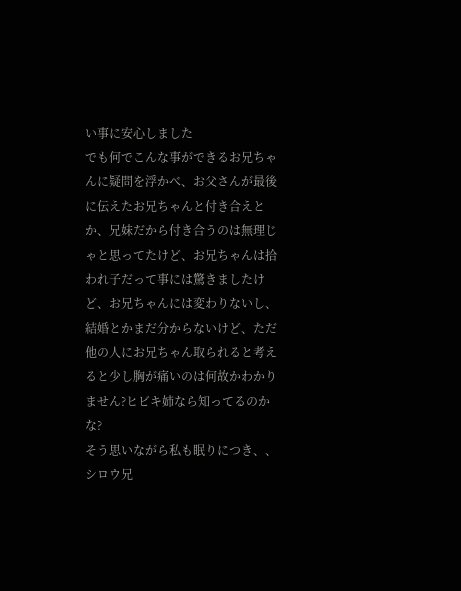い事に安心しました
でも何でこんな事ができるお兄ちゃんに疑問を浮かべ、お父さんが最後に伝えたお兄ちゃんと付き合えとか、兄妹だから付き合うのは無理じゃと思ってたけど、お兄ちゃんは拾われ子だって事には驚きましたけど、お兄ちゃんには変わりないし、結婚とかまだ分からないけど、ただ他の人にお兄ちゃん取られると考えると少し胸が痛いのは何故かわかりません?ヒビキ姉なら知ってるのかな?
そう思いながら私も眠りにつき、、シロウ兄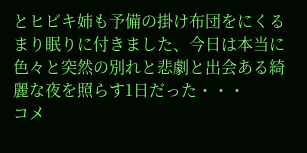とヒビキ姉も予備の掛け布団をにくるまり眠りに付きました、今日は本当に色々と突然の別れと悲劇と出会ある綺麗な夜を照らす1日だった・・・
コメ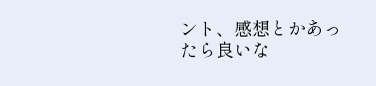ント、感想とかあったら良いな